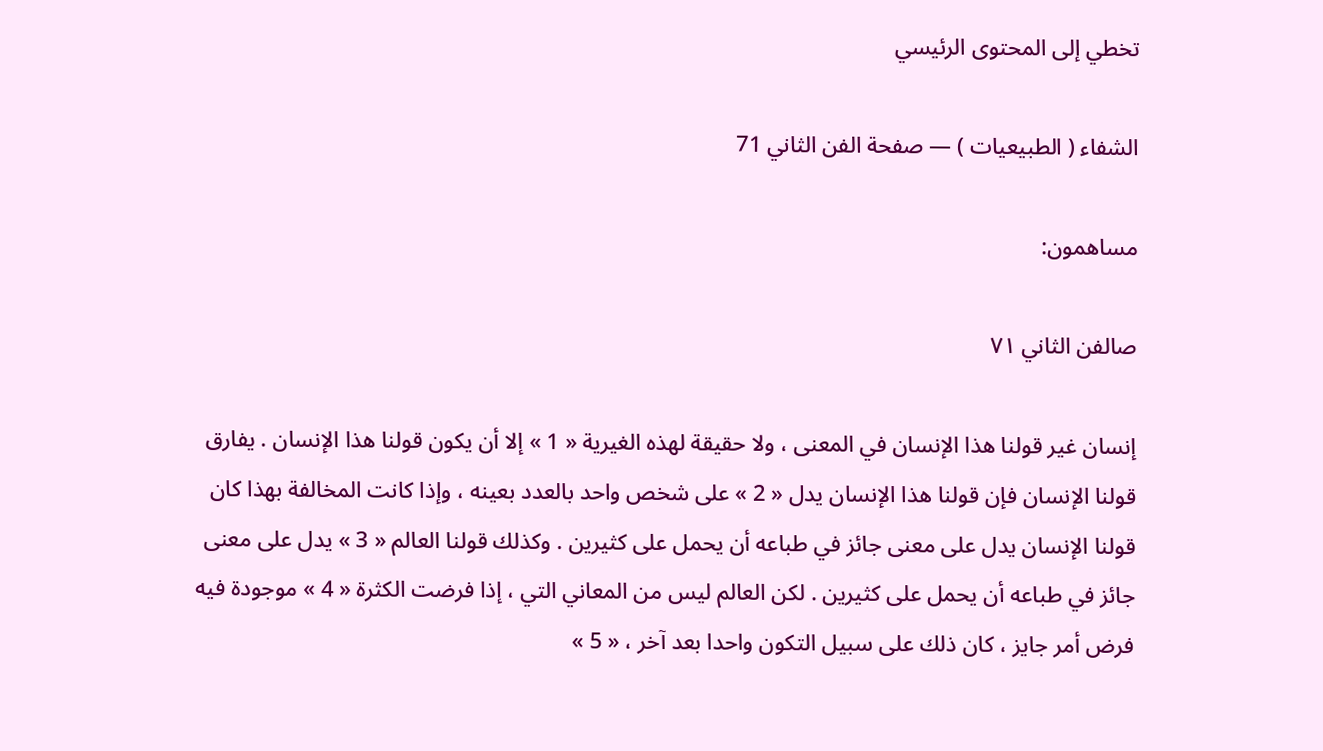تخطي إلى المحتوى الرئيسي

الشفاء ( الطبيعيات ) — صفحة الفن الثاني 71

مساهمون:

صالفن الثاني ٧١

إنسان غير قولنا هذا الإنسان في المعنى ، ولا حقيقة لهذه الغيرية « 1 » إلا أن يكون قولنا هذا الإنسان . يفارق قولنا الإنسان فإن قولنا هذا الإنسان يدل « 2 » على شخص واحد بالعدد بعينه ، وإذا كانت المخالفة بهذا كان قولنا الإنسان يدل على معنى جائز في طباعه أن يحمل على كثيرين . وكذلك قولنا العالم « 3 » يدل على معنى جائز في طباعه أن يحمل على كثيرين . لكن العالم ليس من المعاني التي ، إذا فرضت الكثرة « 4 » موجودة فيه فرض أمر جايز ، كان ذلك على سبيل التكون واحدا بعد آخر ، « 5 »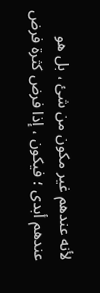لأنه عندهم غير مكون من شئ ، بل هو عندهم أبدى ؛ فيكون ، إذا فرض كثرة فرض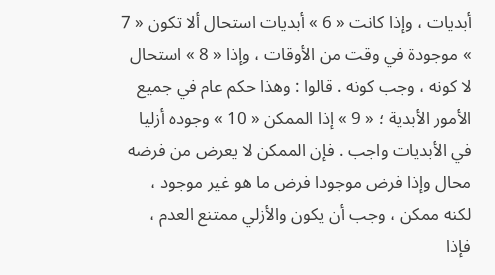أبديات ، وإذا كانت « 6 » أبديات استحال ألا تكون « 7 » موجودة في وقت من الأوقات ، وإذا « 8 » استحال لا كونه ، وجب كونه . قالوا : وهذا حكم عام في جميع الأمور الأبدية ؛ « 9 » إذا الممكن « 10 » وجوده أزليا في الأبديات واجب . فإن الممكن لا يعرض من فرضه محال وإذا فرض موجودا فرض ما هو غير موجود ، لكنه ممكن ، وجب أن يكون والأزلي ممتنع العدم ، فإذا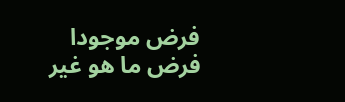فرض موجودا فرض ما هو غير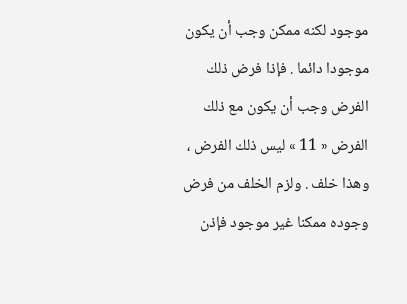موجود لكنه ممكن وجب أن يكون موجودا دائما . فإذا فرض ذلك الفرض وجب أن يكون مع ذلك الفرض « 11 » ليس ذلك الفرض ، وهذا خلف . ولزم الخلف من فرض وجوده ممكنا غير موجود فإذن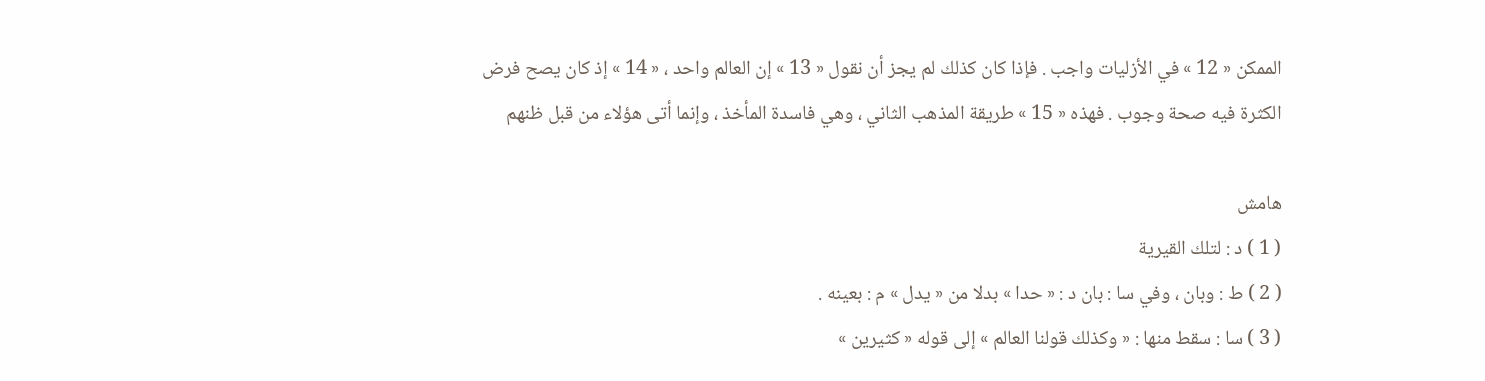الممكن « 12 » في الأزليات واجب . فإذا كان كذلك لم يجز أن نقول « 13 » إن العالم واحد ، « 14 » إذ كان يصح فرض الكثرة فيه صحة وجوب . فهذه « 15 » طريقة المذهب الثاني ، وهي فاسدة المأخذ ، وإنما أتى هؤلاء من قبل ظنهم

هامش
( 1 ) د : لتلك القيرية
( 2 ) ط : وبان ، وفي سا : بان د : « حدا » بدلا من « يدل » م : بعينه .
( 3 ) سا : سقط منها : « وكذلك قولنا العالم » إلى قوله « كثيرين »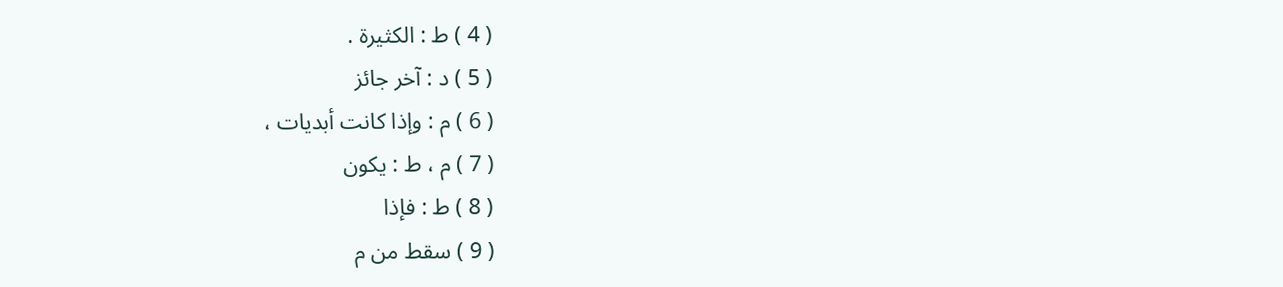( 4 ) ط : الكثيرة .
( 5 ) د : آخر جائز
( 6 ) م : وإذا كانت أبديات ،
( 7 ) م ، ط : يكون
( 8 ) ط : فإذا
( 9 ) سقط من م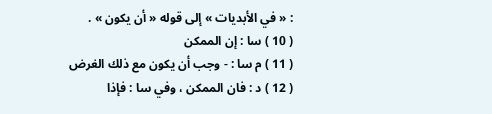: « في الأبديات » إلى قوله « أن يكون » .
( 10 ) سا : إن الممكن
( 11 ) م سا : - وجب أن يكون مع ذلك الغرض
( 12 ) د : فان الممكن ، وفي سا : فإذا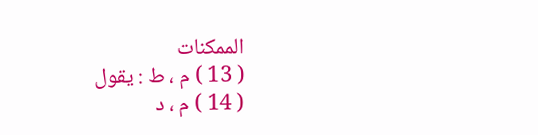الممكنات
( 13 ) م ، ط : يقول
( 14 ) م ، د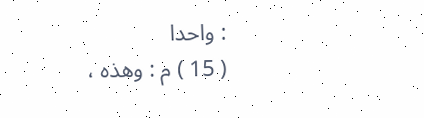: واحدا
( 15 ) م : وهذه ،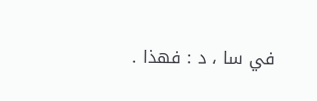في سا ، د : فهذا .